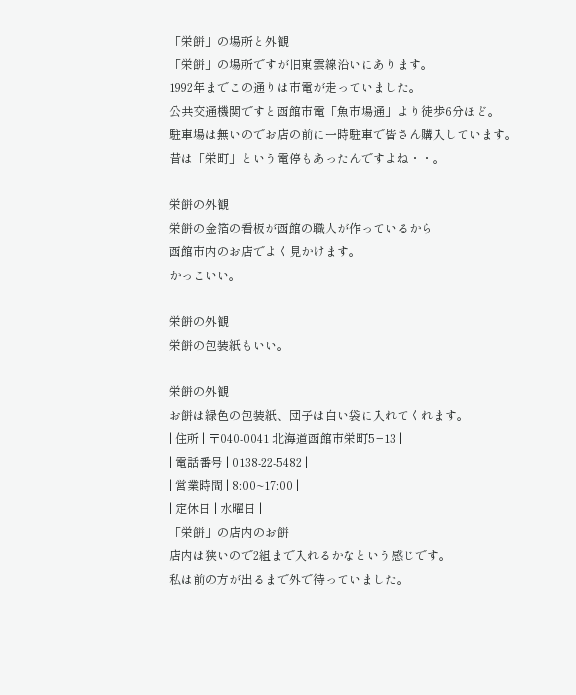「栄餅」の場所と外観
「栄餅」の場所ですが旧東雲線沿いにあります。
1992年までこの通りは市電が走っていました。
公共交通機関ですと函館市電「魚市場通」より徒歩6分ほど。
駐車場は無いのでお店の前に一時駐車で皆さん購入しています。
昔は「栄町」という電停もあったんですよね・・。

栄餅の外観
栄餅の金箔の看板が函館の職人が作っているから
函館市内のお店でよく見かけます。
かっこいい。

栄餅の外観
栄餅の包装紙もいい。

栄餅の外観
お餅は緑色の包装紙、団子は白い袋に入れてくれます。
| 住所 | 〒040-0041 北海道函館市栄町5−13 |
| 電話番号 | 0138-22-5482 |
| 営業時間 | 8:00~17:00 |
| 定休日 | 水曜日 |
「栄餅」の店内のお餅
店内は狭いので2組まで入れるかなという感じです。
私は前の方が出るまで外で待っていました。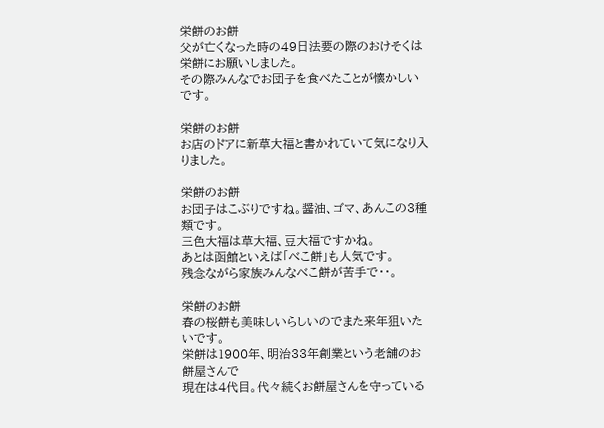栄餅のお餅
父が亡くなった時の49日法要の際のおけそくは栄餅にお願いしました。
その際みんなでお団子を食べたことが懐かしいです。

栄餅のお餅
お店のドアに新草大福と書かれていて気になり入りました。

栄餅のお餅
お団子はこぶりですね。醤油、ゴマ、あんこの3種類です。
三色大福は草大福、豆大福ですかね。
あとは函館といえば「べこ餅」も人気です。
残念ながら家族みんなべこ餅が苦手で・・。

栄餅のお餅
春の桜餅も美味しいらしいのでまた来年狙いたいです。
栄餅は1900年、明治33年創業という老舗のお餅屋さんで
現在は4代目。代々続くお餅屋さんを守っている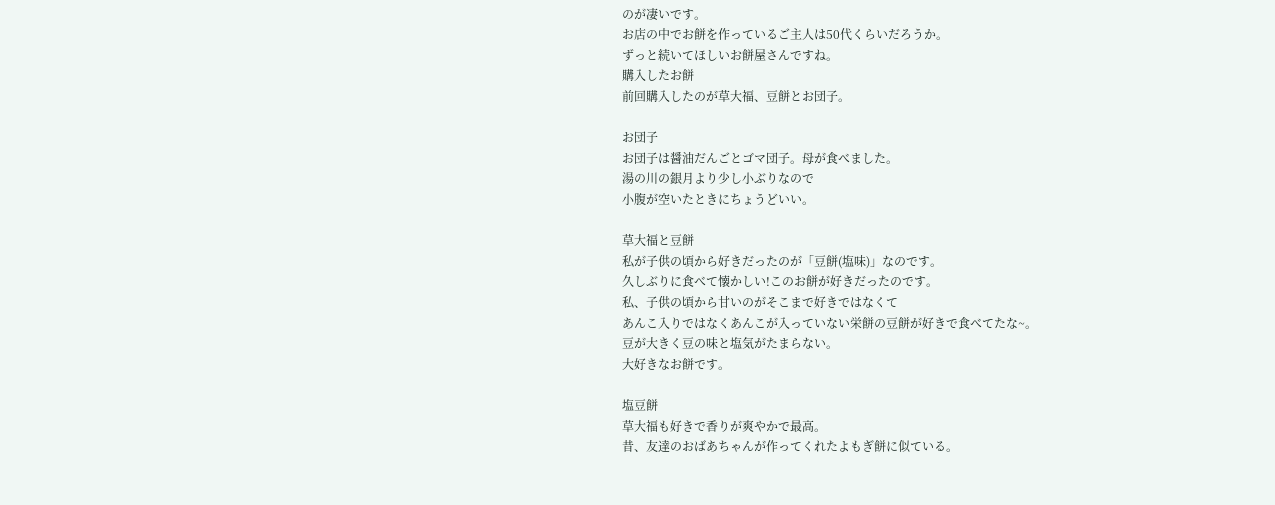のが凄いです。
お店の中でお餅を作っているご主人は50代くらいだろうか。
ずっと続いてほしいお餅屋さんですね。
購入したお餅
前回購入したのが草大福、豆餅とお団子。

お団子
お団子は醤油だんごとゴマ団子。母が食べました。
湯の川の銀月より少し小ぶりなので
小腹が空いたときにちょうどいい。

草大福と豆餅
私が子供の頃から好きだったのが「豆餅(塩味)」なのです。
久しぶりに食べて懐かしい!このお餅が好きだったのです。
私、子供の頃から甘いのがそこまで好きではなくて
あんこ入りではなくあんこが入っていない栄餅の豆餅が好きで食べてたな~。
豆が大きく豆の味と塩気がたまらない。
大好きなお餅です。

塩豆餅
草大福も好きで香りが爽やかで最高。
昔、友達のおばあちゃんが作ってくれたよもぎ餅に似ている。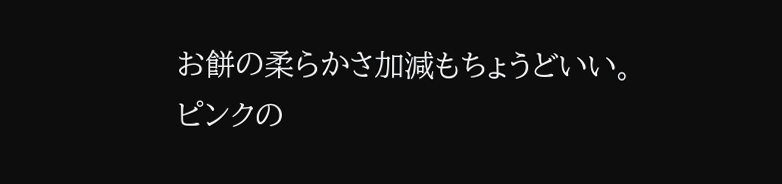お餅の柔らかさ加減もちょうどいい。
ピンクの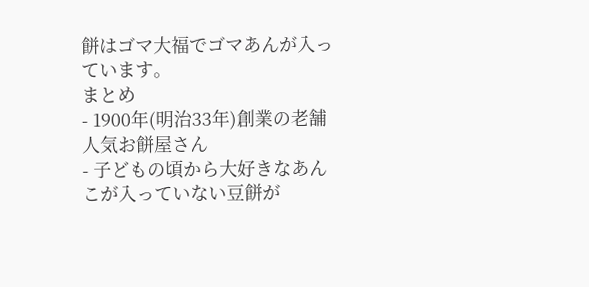餅はゴマ大福でゴマあんが入っています。
まとめ
- 1900年(明治33年)創業の老舗人気お餅屋さん
- 子どもの頃から大好きなあんこが入っていない豆餅が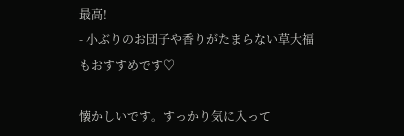最高!
- 小ぶりのお団子や香りがたまらない草大福もおすすめです♡

懐かしいです。すっかり気に入って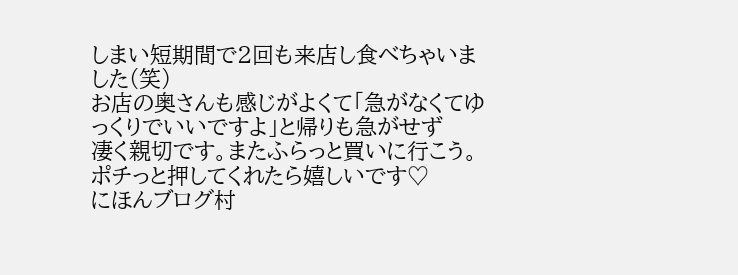しまい短期間で2回も来店し食べちゃいました(笑)
お店の奥さんも感じがよくて「急がなくてゆっくりでいいですよ」と帰りも急がせず
凄く親切です。またふらっと買いに行こう。
ポチっと押してくれたら嬉しいです♡
にほんブログ村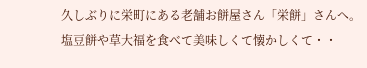久しぶりに栄町にある老舗お餅屋さん「栄餅」さんへ。
塩豆餅や草大福を食べて美味しくて懐かしくて・・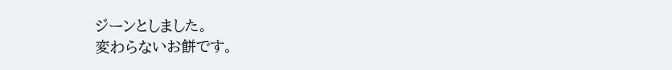ジーンとしました。
変わらないお餅です。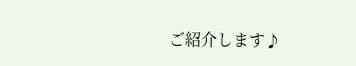ご紹介します♪